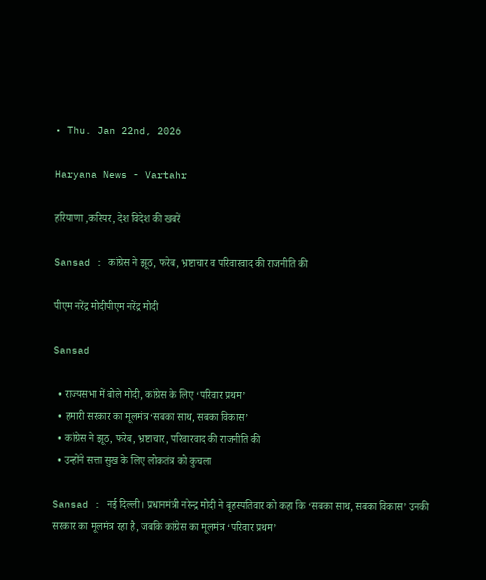• Thu. Jan 22nd, 2026

Haryana News - Vartahr

हरियाणा ,करियर, देश विदेश की खबरें

Sansad : कांग्रेस ने झूठ, फरेब, भ्रष्टाचार व परिवारवाद की राजनीति की

पीएम नरेंद्र मोदीपीएम नरेंद्र मोदी

Sansad

  • राज्यसभा में बोले मोदी, कांग्रेस के लिए ‘परिवार प्रथम’
  • हमारी सरकार का मूलमंत्र‘सबका साथ, सबका विकास’
  • कांग्रेस ने झूठ, फरेब, भ्रष्टाचार, परिवारवाद की राजनीति की
  • उन्होंने सत्ता सुख के लिए लोकतंत्र को कुचला

Sansad : नई दिल्ली। प्रधानमंत्री नरेन्द्र मोदी ने बृहस्पतिवार को कहा कि ‘सबका साथ, सबका विकास’ उनकी सरकार का मूलमंत्र रहा है, जबकि कांग्रेस का मूलमंत्र ‘परिवार प्रथम’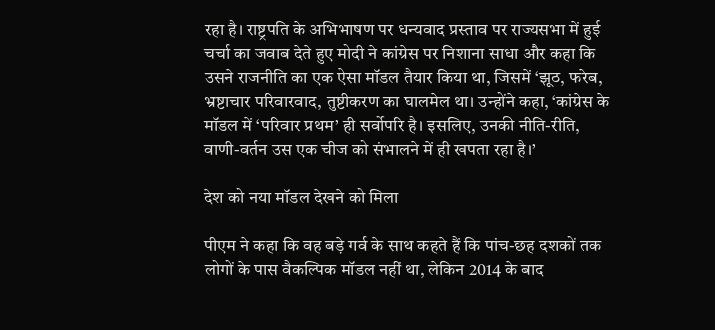रहा है। राष्ट्रपति के अभिभाषण पर धन्यवाद प्रस्ताव पर राज्यसभा में हुई चर्चा का जवाब देते हुए मोदी ने कांग्रेस पर निशाना साधा और कहा कि उसने राजनीति का एक ऐसा मॉडल तैयार किया था, जिसमें ‘झूठ, फरेब, भ्रष्टाचार परिवारवाद, तुष्टीकरण का घालमेल था। उन्होंने कहा, ‘कांग्रेस के मॉडल में ‘परिवार प्रथम’ ही सर्वोपरि है। इसलिए, उनकी नीति-रीति, वाणी-वर्तन उस एक चीज को संभालने में ही खपता रहा है।’

देश को नया मॉडल देखने को मिला

पीएम ने कहा कि वह बड़े गर्व के साथ कहते हैं कि पांच-छह दशकों तक लोगों के पास वैकल्पिक मॉडल नहीं था, लेकिन 2014 के बाद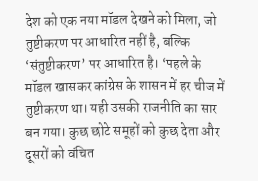देश को एक नया मॉडल देखने को मिला, जो तुष्टीकरण पर आधारित नहीं है, बल्कि ‘संतुष्टीकरण’ पर आधारित है। ‘पहले के मॉडल खासकर कांग्रेस के शासन में हर चीज में तुष्टीकरण था। यही उसकी राजनीति का सार बन गया। कुछ छोटे समूहों को कुछ देता और दूसरों को वंचित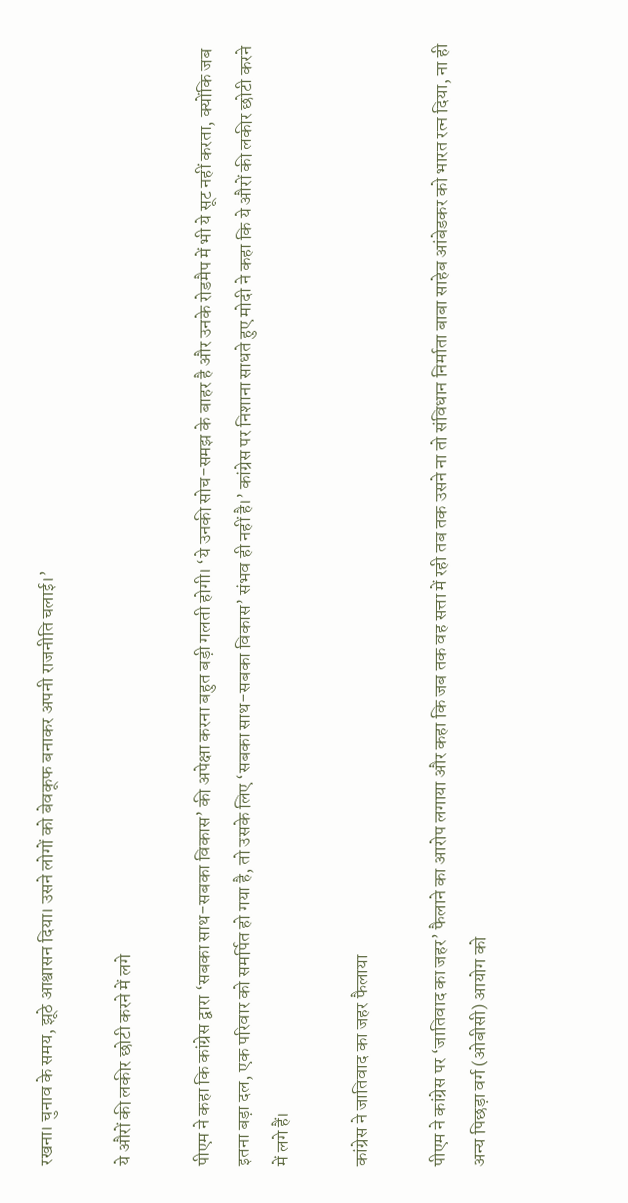रखना। चुनाव के समय, झूठे आश्वासन दिया। उसने लोगों को बेवकूफ बनाकर अपनी राजनीति चलाई।’

ये औरों की लकीर छोटी करने में लगे

पीएम ने कहा कि कांग्रेस द्वारा ‘सबका साथ-सबका विकास’ की अपेक्षा करना बहुत बड़ी गलती होगी। ‘ये उनकी सोच-समझ के बाहर है और उनके रोडमैप में भी ये सूट नहीं करता, क्योंकि जब इतना बड़ा दल, एक परिवार को समर्पित हो गया है, तो उसके लिए ‘सबका साथ-सबका विकास’ संभव ही नहीं है।’ कांग्रेस पर निशाना साधते हुए मोदी ने कहा कि ये औरों की लकीर छोटी करने में लगे हैं।

कांग्रेस ने जातिवाद का जहर फैलाया

पीएम ने कांग्रेस पर ‘जातिवाद का जहर’ फैलाने का आरोप लगाया और कहा कि जब तक वह सत्ता में रही तब तक उसने ना तो संविधान निर्माता बाबा साहेब आंबेडकर को भारत रत्न दिया, ना ही अन्य पिछड़ा वर्ग (ओबीसी) आयोग को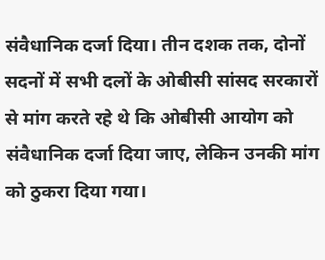संवैधानिक दर्जा दिया। तीन दशक तक, दोनों सदनों में सभी दलों के ओबीसी सांसद सरकारों से मांग करते रहे थे कि ओबीसी आयोग को संवैधानिक दर्जा दिया जाए, लेकिन उनकी मांग को ठुकरा दिया गया।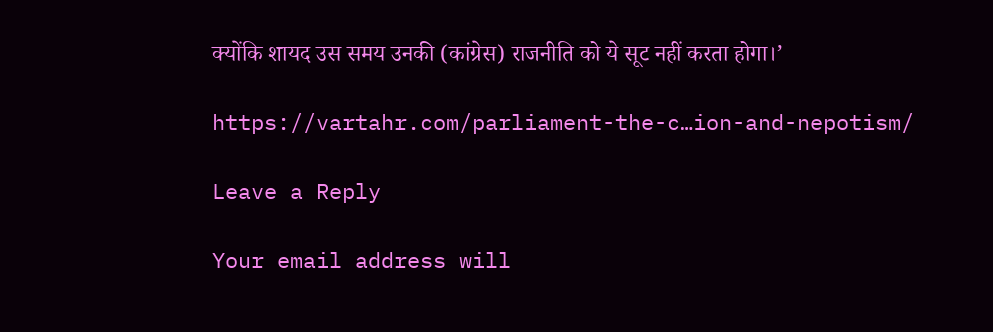क्योंकि शायद उस समय उनकी (कांग्रेस) राजनीति को ये सूट नहीं करता होगा।’

https://vartahr.com/parliament-the-c…ion-and-nepotism/

Leave a Reply

Your email address will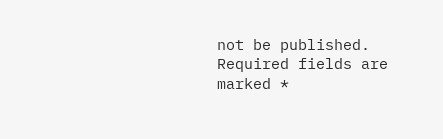not be published. Required fields are marked *